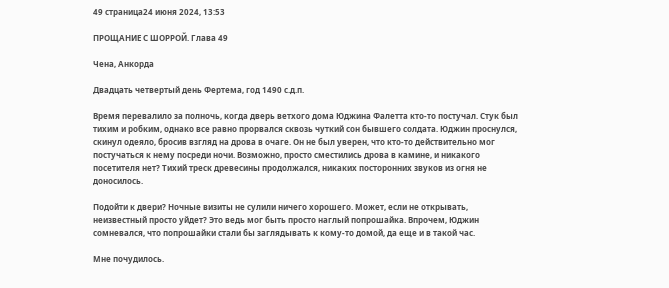49 страница24 июня 2024, 13:53

ПРОЩАНИЕ С ШОРРОЙ. Глава 49

Чена, Анкорда

Двадцать четвертый день Фертема, год 1490 с.д.п.

Время перевалило за полночь, когда дверь ветхого дома Юджина Фалетта кто-то постучал. Стук был тихим и робким, однако все равно прорвался сквозь чуткий сон бывшего солдата. Юджин проснулся, скинул одеяло, бросив взгляд на дрова в очаге. Он не был уверен, что кто-то действительно мог постучаться к нему посреди ночи. Возможно, просто сместились дрова в камине, и никакого посетителя нет? Тихий треск древесины продолжался, никаких посторонних звуков из огня не доносилось.

Подойти к двери? Ночные визиты не сулили ничего хорошего. Может, если не открывать, неизвестный просто уйдет? Это ведь мог быть просто наглый попрошайка. Впрочем, Юджин сомневался, что попрошайки стали бы заглядывать к кому-то домой, да еще и в такой час.

Мне почудилось.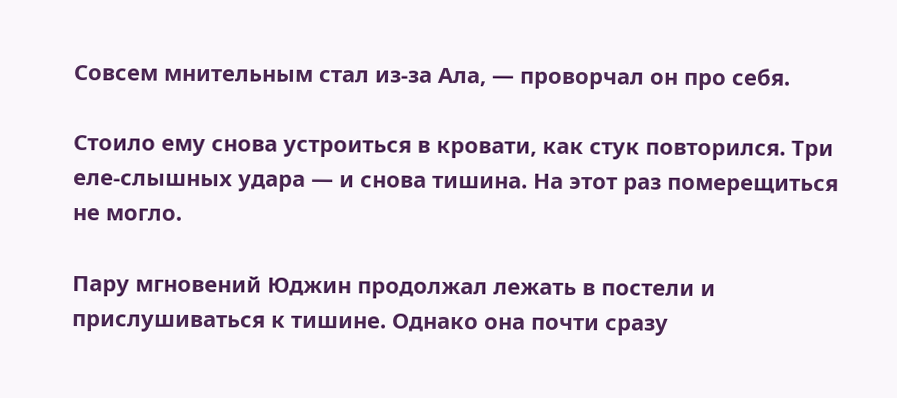Совсем мнительным стал из-за Ала, — проворчал он про себя.

Стоило ему снова устроиться в кровати, как стук повторился. Три еле-слышных удара — и снова тишина. На этот раз померещиться не могло.

Пару мгновений Юджин продолжал лежать в постели и прислушиваться к тишине. Однако она почти сразу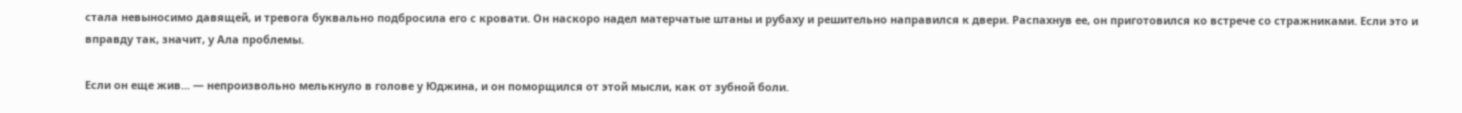стала невыносимо давящей, и тревога буквально подбросила его с кровати. Он наскоро надел матерчатые штаны и рубаху и решительно направился к двери. Распахнув ее, он приготовился ко встрече со стражниками. Если это и вправду так, значит, у Ала проблемы.

Если он еще жив... — непроизвольно мелькнуло в голове у Юджина, и он поморщился от этой мысли, как от зубной боли.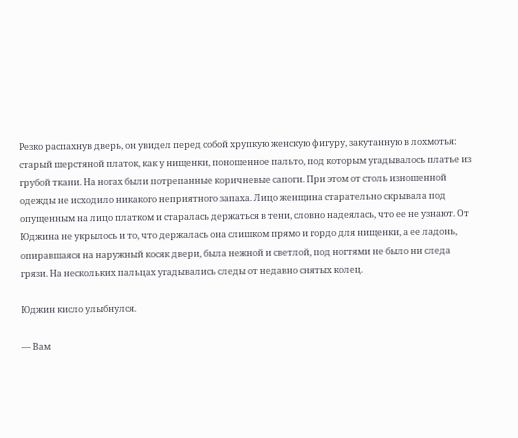Резко распахнув дверь, он увидел перед собой хрупкую женскую фигуру, закутанную в лохмотья: старый шерстяной платок, как у нищенки, поношенное пальто, под которым угадывалось платье из грубой ткани. На ногах были потрепанные коричневые сапоги. При этом от столь изношенной одежды не исходило никакого неприятного запаха. Лицо женщина старательно скрывала под опущенным на лицо платком и старалась держаться в тени, словно надеялась, что ее не узнают. От Юджина не укрылось и то, что держалась она слишком прямо и гордо для нищенки, а ее ладонь, опиравшаяся на наружный косяк двери, была нежной и светлой, под ногтями не было ни следа грязи. На нескольких пальцах угадывались следы от недавно снятых колец.

Юджин кисло улыбнулся.

— Вам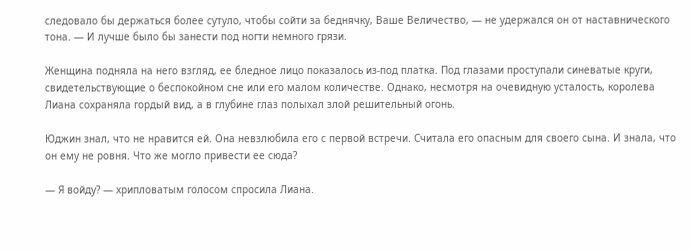следовало бы держаться более сутуло, чтобы сойти за беднячку, Ваше Величество, — не удержался он от наставнического тона. — И лучше было бы занести под ногти немного грязи.

Женщина подняла на него взгляд, ее бледное лицо показалось из-под платка. Под глазами проступали синеватые круги, свидетельствующие о беспокойном сне или его малом количестве. Однако, несмотря на очевидную усталость, королева Лиана сохраняла гордый вид, а в глубине глаз полыхал злой решительный огонь.

Юджин знал, что не нравится ей. Она невзлюбила его с первой встречи. Считала его опасным для своего сына. И знала, что он ему не ровня. Что же могло привести ее сюда?

— Я войду? — хрипловатым голосом спросила Лиана.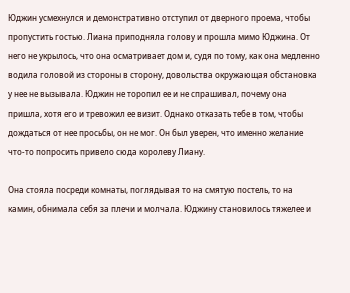Юджин усмехнулся и демонстративно отступил от дверного проема, чтобы пропустить гостью. Лиана приподняла голову и прошла мимо Юджина. От него не укрылось, что она осматривает дом и, судя по тому, как она медленно водила головой из стороны в сторону, довольства окружающая обстановка у нее не вызывала. Юджин не торопил ее и не спрашивал, почему она пришла, хотя его и тревожил ее визит. Однако отказать тебе в том, чтобы дождаться от нее просьбы, он не мог. Он был уверен, что именно желание что-то попросить привело сюда королеву Лиану.

Она стояла посреди комнаты, поглядывая то на смятую постель, то на камин, обнимала себя за плечи и молчала. Юджину становилось тяжелее и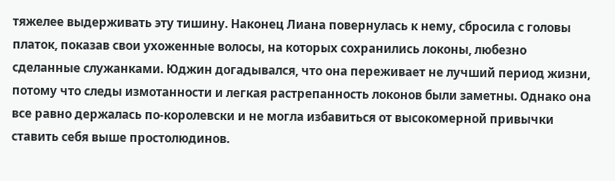тяжелее выдерживать эту тишину. Наконец Лиана повернулась к нему, сбросила с головы платок, показав свои ухоженные волосы, на которых сохранились локоны, любезно сделанные служанками. Юджин догадывался, что она переживает не лучший период жизни, потому что следы измотанности и легкая растрепанность локонов были заметны. Однако она все равно держалась по-королевски и не могла избавиться от высокомерной привычки ставить себя выше простолюдинов.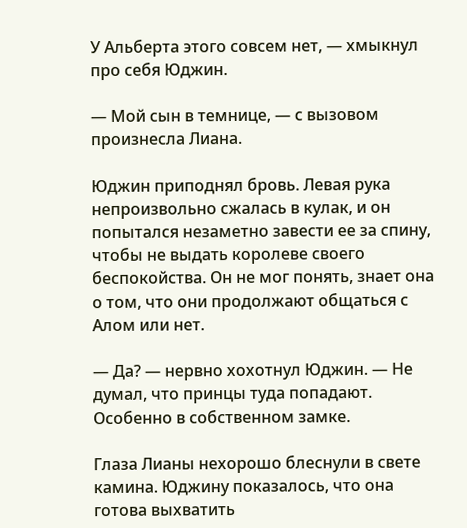У Альберта этого совсем нет, — хмыкнул про себя Юджин.

— Мой сын в темнице, — с вызовом произнесла Лиана.

Юджин приподнял бровь. Левая рука непроизвольно сжалась в кулак, и он попытался незаметно завести ее за спину, чтобы не выдать королеве своего беспокойства. Он не мог понять, знает она о том, что они продолжают общаться с Алом или нет.

— Да? — нервно хохотнул Юджин. — Не думал, что принцы туда попадают. Особенно в собственном замке.

Глаза Лианы нехорошо блеснули в свете камина. Юджину показалось, что она готова выхватить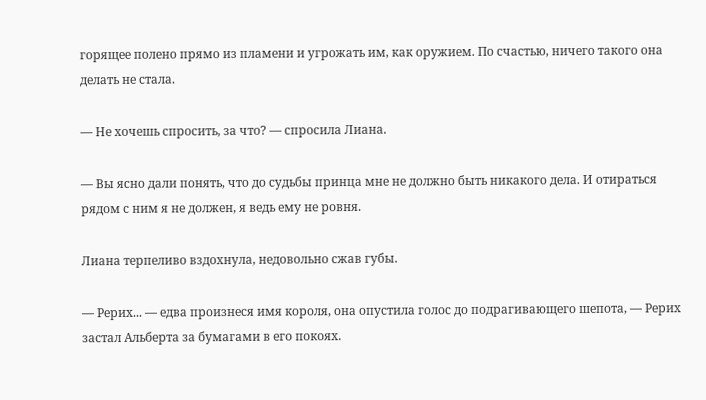горящее полено прямо из пламени и угрожать им, как оружием. По счастью, ничего такого она делать не стала.

— Не хочешь спросить, за что? — спросила Лиана.

— Вы ясно дали понять, что до судьбы принца мне не должно быть никакого дела. И отираться рядом с ним я не должен, я ведь ему не ровня.

Лиана терпеливо вздохнула, недовольно сжав губы.

— Рерих... — едва произнеся имя короля, она опустила голос до подрагивающего шепота, — Рерих застал Альберта за бумагами в его покоях.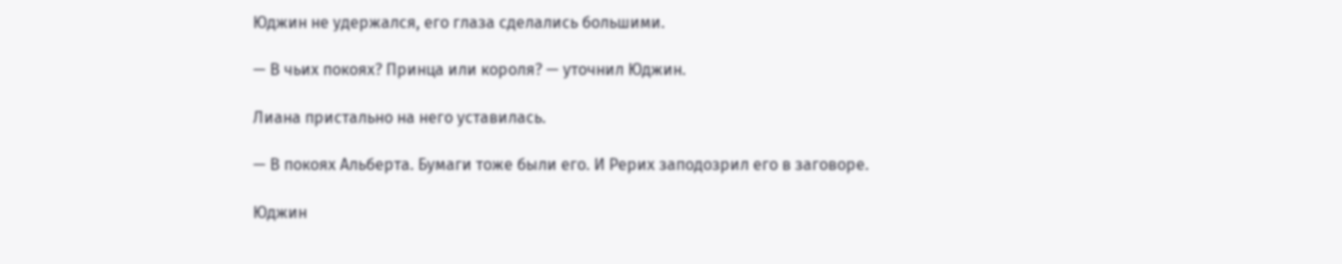Юджин не удержался, его глаза сделались большими.

— В чьих покоях? Принца или короля? — уточнил Юджин.

Лиана пристально на него уставилась.

— В покоях Альберта. Бумаги тоже были его. И Рерих заподозрил его в заговоре.

Юджин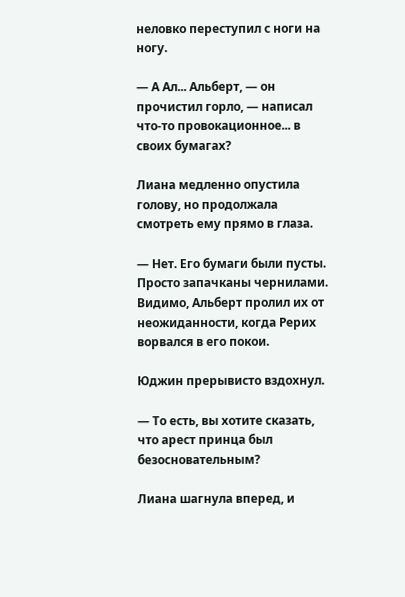неловко переступил с ноги на ногу.

— А Ал... Альберт, — он прочистил горло, — написал что-то провокационное... в своих бумагах?

Лиана медленно опустила голову, но продолжала смотреть ему прямо в глаза.

— Нет. Его бумаги были пусты. Просто запачканы чернилами. Видимо, Альберт пролил их от неожиданности, когда Рерих ворвался в его покои.

Юджин прерывисто вздохнул.

— То есть, вы хотите сказать, что арест принца был безосновательным?

Лиана шагнула вперед, и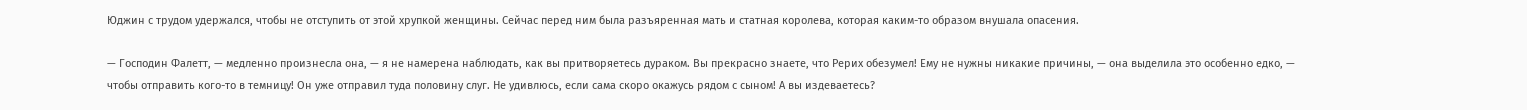Юджин с трудом удержался, чтобы не отступить от этой хрупкой женщины. Сейчас перед ним была разъяренная мать и статная королева, которая каким-то образом внушала опасения.

— Господин Фалетт, — медленно произнесла она, — я не намерена наблюдать, как вы притворяетесь дураком. Вы прекрасно знаете, что Рерих обезумел! Ему не нужны никакие причины, — она выделила это особенно едко, — чтобы отправить кого-то в темницу! Он уже отправил туда половину слуг. Не удивлюсь, если сама скоро окажусь рядом с сыном! А вы издеваетесь?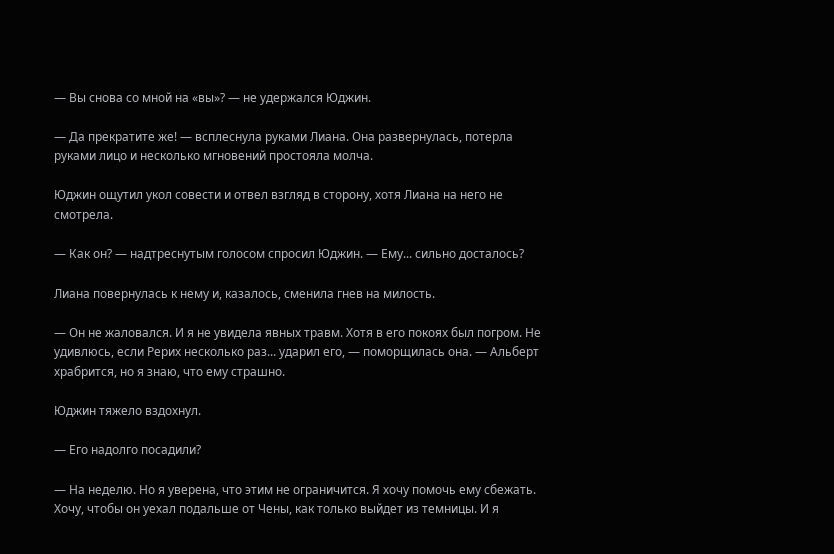— Вы снова со мной на «вы»? — не удержался Юджин.

— Да прекратите же! — всплеснула руками Лиана. Она развернулась, потерла руками лицо и несколько мгновений простояла молча.

Юджин ощутил укол совести и отвел взгляд в сторону, хотя Лиана на него не смотрела.

— Как он? — надтреснутым голосом спросил Юджин. — Ему... сильно досталось?

Лиана повернулась к нему и, казалось, сменила гнев на милость.

— Он не жаловался. И я не увидела явных травм. Хотя в его покоях был погром. Не удивлюсь, если Рерих несколько раз... ударил его, — поморщилась она. — Альберт храбрится, но я знаю, что ему страшно.

Юджин тяжело вздохнул.

— Его надолго посадили?

— На неделю. Но я уверена, что этим не ограничится. Я хочу помочь ему сбежать. Хочу, чтобы он уехал подальше от Чены, как только выйдет из темницы. И я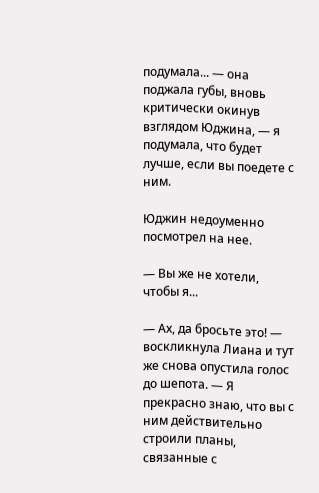подумала... — она поджала губы, вновь критически окинув взглядом Юджина, — я подумала, что будет лучше, если вы поедете с ним.

Юджин недоуменно посмотрел на нее.

— Вы же не хотели, чтобы я...

— Ах, да бросьте это! — воскликнула Лиана и тут же снова опустила голос до шепота. — Я прекрасно знаю, что вы с ним действительно строили планы, связанные с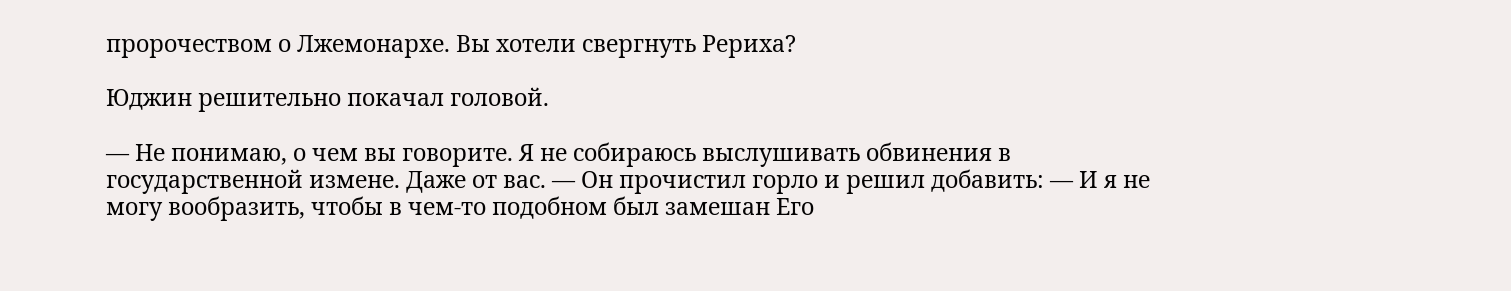пророчеством о Лжемонархе. Вы хотели свергнуть Рериха?

Юджин решительно покачал головой.

— Не понимаю, о чем вы говорите. Я не собираюсь выслушивать обвинения в государственной измене. Даже от вас. — Он прочистил горло и решил добавить: — И я не могу вообразить, чтобы в чем-то подобном был замешан Его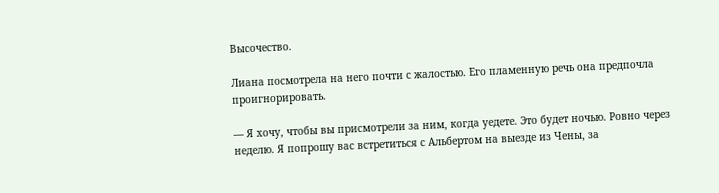Высочество.

Лиана посмотрела на него почти с жалостью. Его пламенную речь она предпочла проигнорировать.

— Я хочу, чтобы вы присмотрели за ним, когда уедете. Это будет ночью. Ровно через неделю. Я попрошу вас встретиться с Альбертом на выезде из Чены, за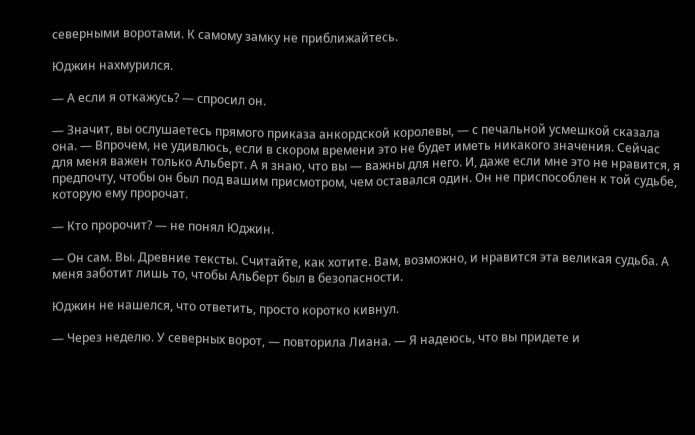северными воротами. К самому замку не приближайтесь.

Юджин нахмурился.

— А если я откажусь? — спросил он.

— Значит, вы ослушаетесь прямого приказа анкордской королевы, — с печальной усмешкой сказала она. — Впрочем, не удивлюсь, если в скором времени это не будет иметь никакого значения. Сейчас для меня важен только Альберт. А я знаю, что вы — важны для него. И, даже если мне это не нравится, я предпочту, чтобы он был под вашим присмотром, чем оставался один. Он не приспособлен к той судьбе, которую ему пророчат.

— Кто пророчит? — не понял Юджин.

— Он сам. Вы. Древние тексты. Считайте, как хотите. Вам, возможно, и нравится эта великая судьба. А меня заботит лишь то, чтобы Альберт был в безопасности.

Юджин не нашелся, что ответить, просто коротко кивнул.

— Через неделю. У северных ворот, — повторила Лиана. — Я надеюсь, что вы придете и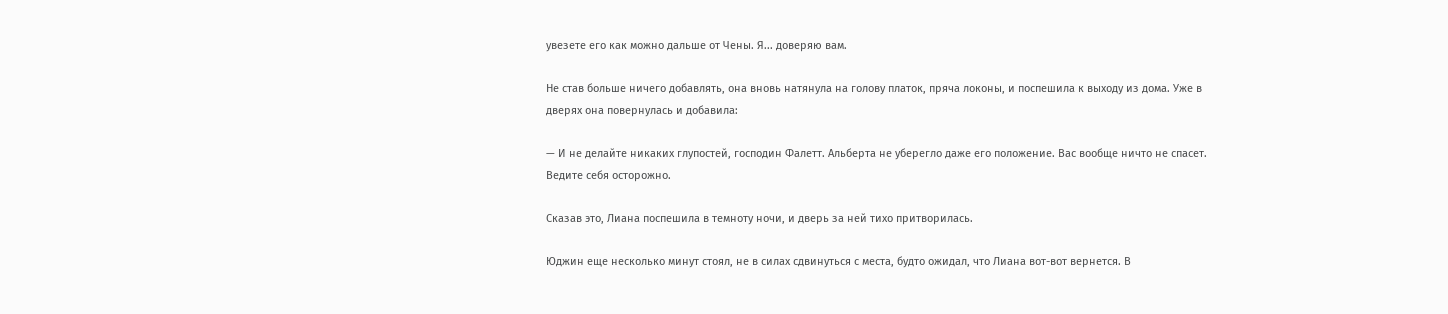увезете его как можно дальше от Чены. Я... доверяю вам.

Не став больше ничего добавлять, она вновь натянула на голову платок, пряча локоны, и поспешила к выходу из дома. Уже в дверях она повернулась и добавила:

— И не делайте никаких глупостей, господин Фалетт. Альберта не уберегло даже его положение. Вас вообще ничто не спасет. Ведите себя осторожно.

Сказав это, Лиана поспешила в темноту ночи, и дверь за ней тихо притворилась.

Юджин еще несколько минут стоял, не в силах сдвинуться с места, будто ожидал, что Лиана вот-вот вернется. В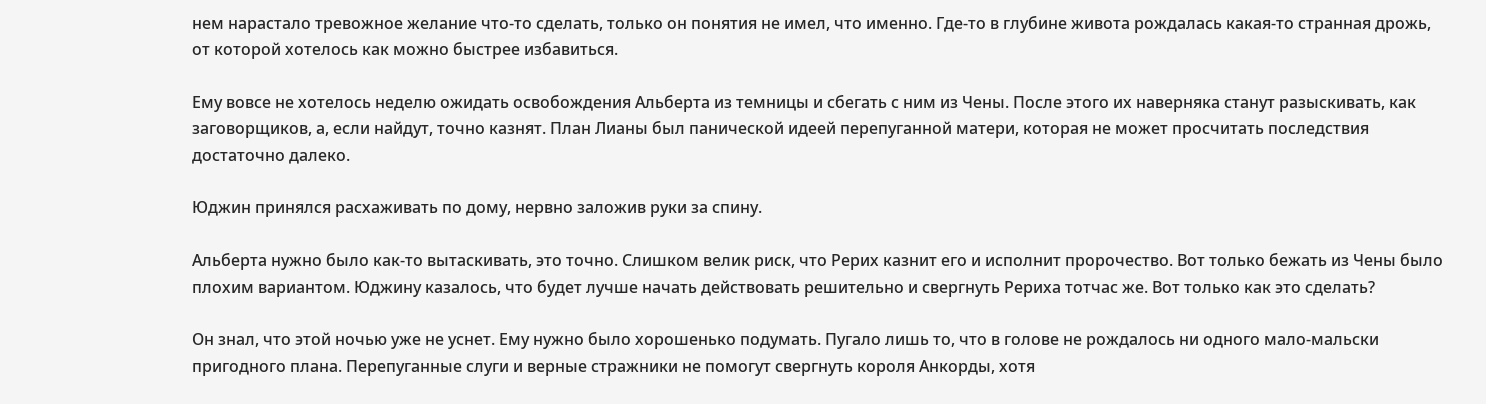нем нарастало тревожное желание что-то сделать, только он понятия не имел, что именно. Где-то в глубине живота рождалась какая-то странная дрожь, от которой хотелось как можно быстрее избавиться.

Ему вовсе не хотелось неделю ожидать освобождения Альберта из темницы и сбегать с ним из Чены. После этого их наверняка станут разыскивать, как заговорщиков, а, если найдут, точно казнят. План Лианы был панической идеей перепуганной матери, которая не может просчитать последствия достаточно далеко.

Юджин принялся расхаживать по дому, нервно заложив руки за спину.

Альберта нужно было как-то вытаскивать, это точно. Слишком велик риск, что Рерих казнит его и исполнит пророчество. Вот только бежать из Чены было плохим вариантом. Юджину казалось, что будет лучше начать действовать решительно и свергнуть Рериха тотчас же. Вот только как это сделать?

Он знал, что этой ночью уже не уснет. Ему нужно было хорошенько подумать. Пугало лишь то, что в голове не рождалось ни одного мало-мальски пригодного плана. Перепуганные слуги и верные стражники не помогут свергнуть короля Анкорды, хотя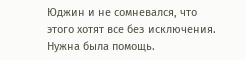Юджин и не сомневался, что этого хотят все без исключения. Нужна была помощь.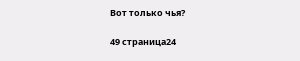Вот только чья?

49 страница24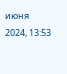июня 2024, 13:53